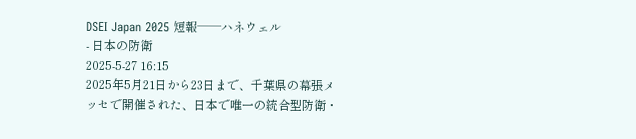DSEI Japan 2025 短報──ハネウェル
- 日本の防衛
2025-5-27 16:15
2025年5月21日から23日まで、千葉県の幕張メッセで開催された、日本で唯一の統合型防衛・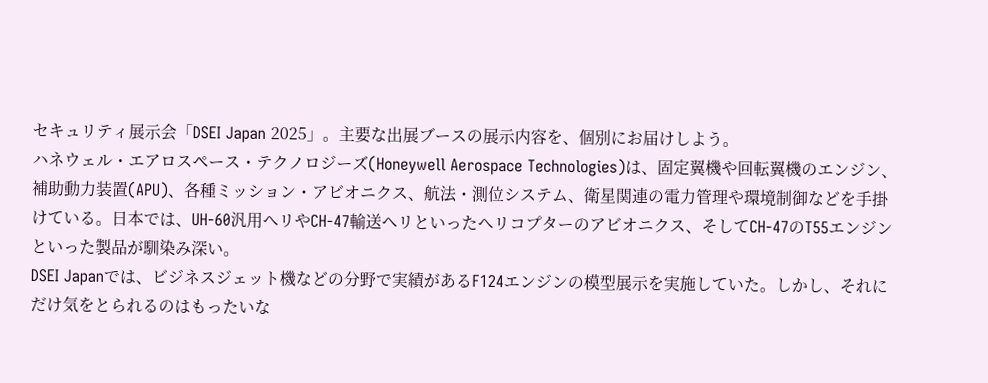セキュリティ展示会「DSEI Japan 2025」。主要な出展ブースの展示内容を、個別にお届けしよう。
ハネウェル・エアロスペース・テクノロジーズ(Honeywell Aerospace Technologies)は、固定翼機や回転翼機のエンジン、補助動力装置(APU)、各種ミッション・アビオニクス、航法・測位システム、衛星関連の電力管理や環境制御などを手掛けている。日本では、UH-60汎用ヘリやCH-47輸送ヘリといったヘリコプターのアビオニクス、そしてCH-47のT55エンジンといった製品が馴染み深い。
DSEI Japanでは、ビジネスジェット機などの分野で実績があるF124エンジンの模型展示を実施していた。しかし、それにだけ気をとられるのはもったいな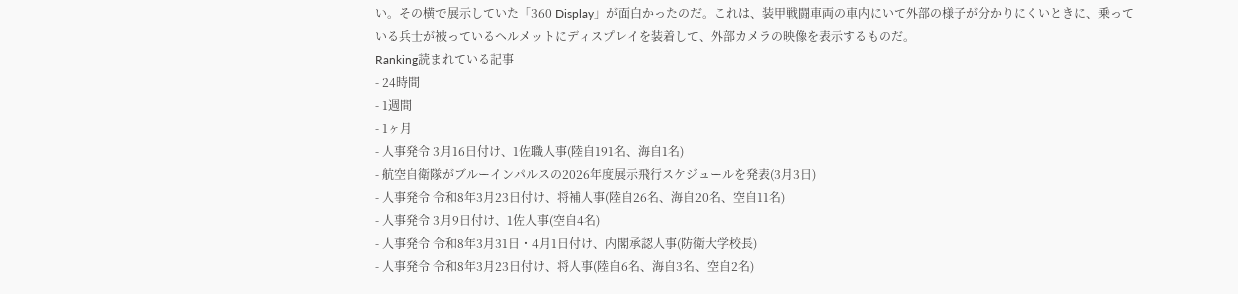い。その横で展示していた「360 Display」が面白かったのだ。これは、装甲戦闘車両の車内にいて外部の様子が分かりにくいときに、乗っている兵士が被っているヘルメットにディスプレイを装着して、外部カメラの映像を表示するものだ。
Ranking読まれている記事
- 24時間
- 1週間
- 1ヶ月
- 人事発令 3月16日付け、1佐職人事(陸自191名、海自1名)
- 航空自衛隊がブルーインパルスの2026年度展示飛行スケジュールを発表(3月3日)
- 人事発令 令和8年3月23日付け、将補人事(陸自26名、海自20名、空自11名)
- 人事発令 3月9日付け、1佐人事(空自4名)
- 人事発令 令和8年3月31日・4月1日付け、内閣承認人事(防衛大学校長)
- 人事発令 令和8年3月23日付け、将人事(陸自6名、海自3名、空自2名)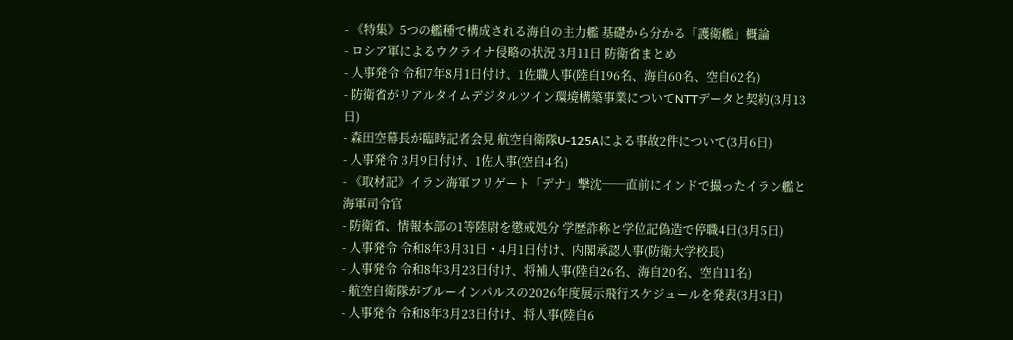- 《特集》5つの艦種で構成される海自の主力艦 基礎から分かる「護衛艦」概論
- ロシア軍によるウクライナ侵略の状況 3月11日 防衛省まとめ
- 人事発令 令和7年8月1日付け、1佐職人事(陸自196名、海自60名、空自62名)
- 防衛省がリアルタイムデジタルツイン環境構築事業についてNTTデータと契約(3月13日)
- 森田空幕長が臨時記者会見 航空自衛隊U-125Aによる事故2件について(3月6日)
- 人事発令 3月9日付け、1佐人事(空自4名)
- 《取材記》イラン海軍フリゲート「デナ」撃沈──直前にインドで撮ったイラン艦と海軍司令官
- 防衛省、情報本部の1等陸尉を懲戒処分 学歴詐称と学位記偽造で停職4日(3月5日)
- 人事発令 令和8年3月31日・4月1日付け、内閣承認人事(防衛大学校長)
- 人事発令 令和8年3月23日付け、将補人事(陸自26名、海自20名、空自11名)
- 航空自衛隊がブルーインパルスの2026年度展示飛行スケジュールを発表(3月3日)
- 人事発令 令和8年3月23日付け、将人事(陸自6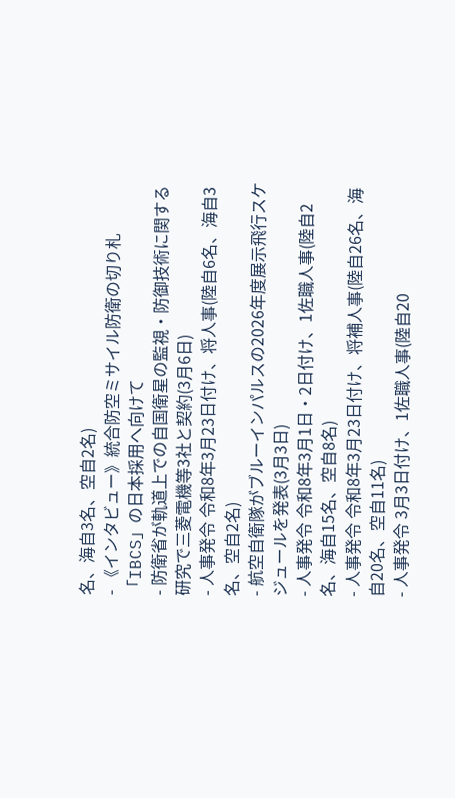名、海自3名、空自2名)
- 《インタビュー》統合防空ミサイル防衛の切り札「IBCS」の日本採用へ向けて
- 防衛省が軌道上での自国衛星の監視・防御技術に関する研究で三菱電機等3社と契約(3月6日)
- 人事発令 令和8年3月23日付け、将人事(陸自6名、海自3名、空自2名)
- 航空自衛隊がブルーインパルスの2026年度展示飛行スケジュールを発表(3月3日)
- 人事発令 令和8年3月1日・2日付け、1佐職人事(陸自2名、海自15名、空自8名)
- 人事発令 令和8年3月23日付け、将補人事(陸自26名、海自20名、空自11名)
- 人事発令 3月3日付け、1佐職人事(陸自20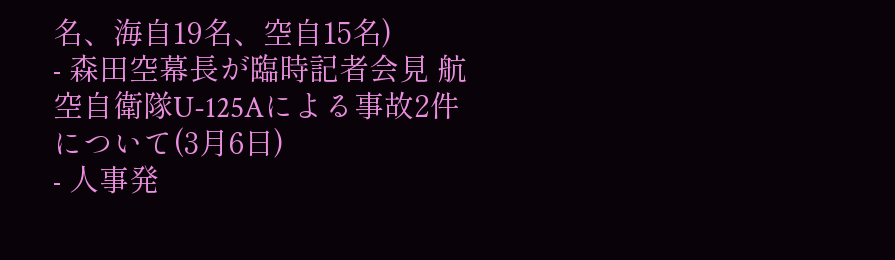名、海自19名、空自15名)
- 森田空幕長が臨時記者会見 航空自衛隊U-125Aによる事故2件について(3月6日)
- 人事発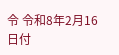令 令和8年2月16日付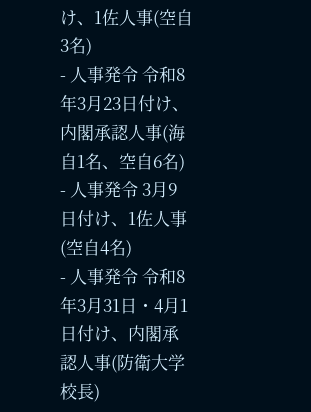け、1佐人事(空自3名)
- 人事発令 令和8年3月23日付け、内閣承認人事(海自1名、空自6名)
- 人事発令 3月9日付け、1佐人事(空自4名)
- 人事発令 令和8年3月31日・4月1日付け、内閣承認人事(防衛大学校長)